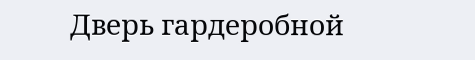Дверь гардеробной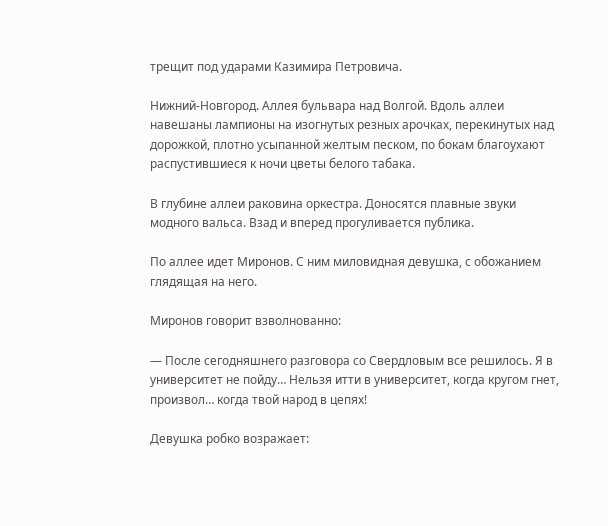трещит под ударами Казимира Петровича.

Нижний-Новгород. Аллея бульвара над Волгой. Вдоль аллеи навешаны лампионы на изогнутых резных арочках, перекинутых над дорожкой, плотно усыпанной желтым песком, по бокам благоухают распустившиеся к ночи цветы белого табака.

В глубине аллеи раковина оркестра. Доносятся плавные звуки модного вальса. Взад и вперед прогуливается публика.

По аллее идет Миронов. С ним миловидная девушка, с обожанием глядящая на него.

Миронов говорит взволнованно:

— После сегодняшнего разговора со Свердловым все решилось. Я в университет не пойду… Нельзя итти в университет, когда кругом гнет, произвол… когда твой народ в цепях!

Девушка робко возражает: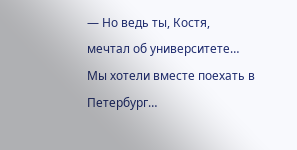— Но ведь ты, Костя, мечтал об университете… Мы хотели вместе поехать в Петербург…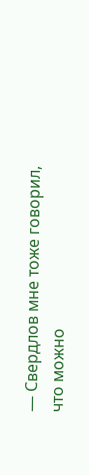— Свердлов мне тоже говорил, что можно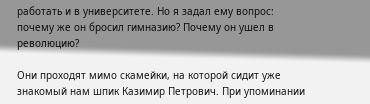работать и в университете. Но я задал ему вопрос: почему же он бросил гимназию? Почему он ушел в революцию?

Они проходят мимо скамейки, на которой сидит уже знакомый нам шпик Казимир Петрович. При упоминании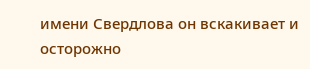имени Свердлова он вскакивает и осторожно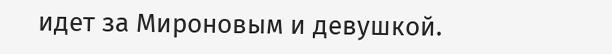идет за Мироновым и девушкой.